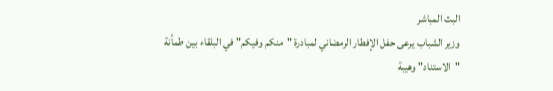البث المباشر
وزير الشباب يرعى حفل الإفطار الرمضاني لمبادرة "منكم وفيكم" في البلقاء بين طمأنة "الاستناد" وهيبة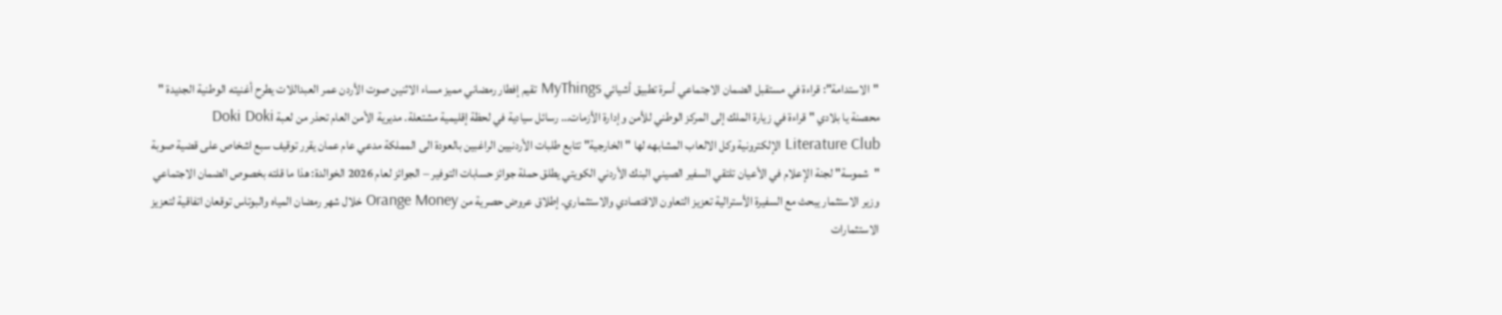"الاستدامة": قراءة في مستقبل الضمان الاجتماعي أسرة تطبيق أشيائي MyThings تقيم إفطار رمضاني مميز مساء الاثنين صوت الأردن عمر العبداللات يطرح أغنيته الوطنية الجديدة " محصنة يا بلادي " قراءة في زيارة الملك إلى المركز الوطني للأمن وإدارة الأزمات… رسائل سيادية في لحظة إقليمية مشتعلة. مديرية الأمن العام تحذر من لعبة Doki Doki Literature Club الإلكترونية وكل الالعاب المشابهه لها "الخارجية" تتابع طلبات الأردنيين الراغبين بالعودة الى المملكة مدعي عام عمان يقرر توقيف سبع اشخاص على قضية صوبة "شموسة" لجنة الإعلام في الأعيان تلتقي السفير الصيني البنك الأردني الكويتي يطلق حملة جوائز حسابات التوفير – الجوائز لعام 2026 الخوالدة: هذا ما قلته بخصوص الضمان الاجتماعي وزير الاستثمار يبحث مع السفيرة الأسترالية تعزيز التعاون الاقتصادي والاستثماري. إطلاق عروض حصرية من Orange Money خلال شهر رمضان المياه والبوتاس توقعان اتفاقية لتعزيز الاستثمارات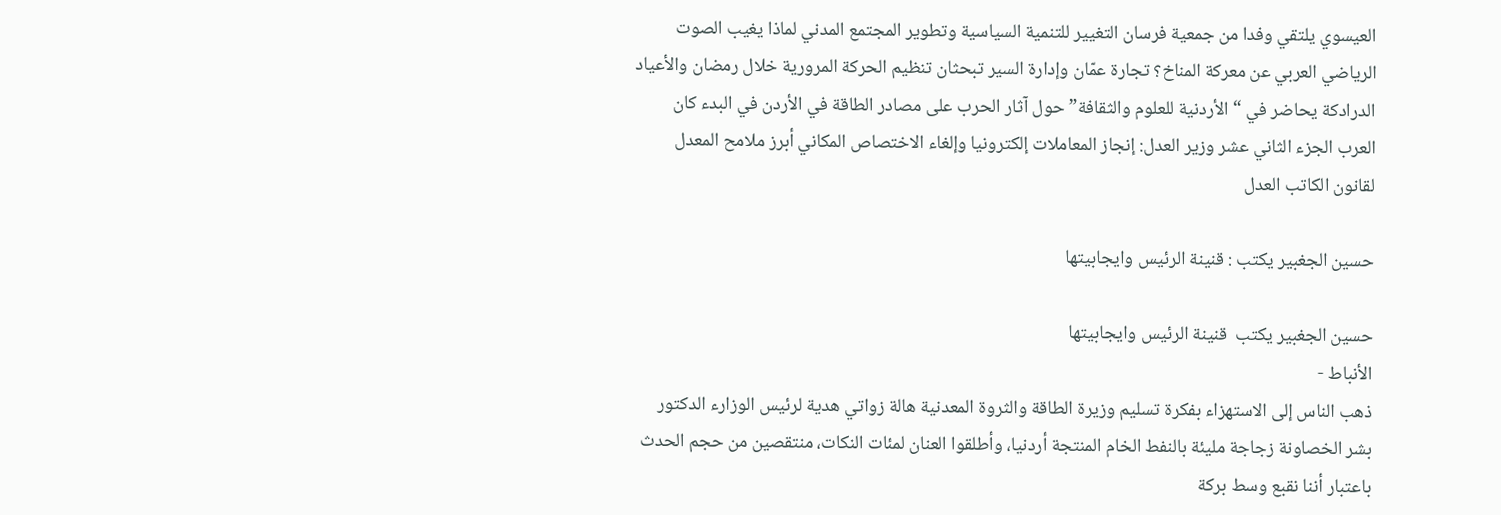العيسوي يلتقي وفدا من جمعية فرسان التغيير للتنمية السياسية وتطوير المجتمع المدني لماذا يغيب الصوت الرياضي العربي عن معركة المناخ؟ تجارة عمّان وإدارة السير تبحثان تنظيم الحركة المرورية خلال رمضان والأعياد الدرادكة يحاضر في “الأردنية للعلوم والثقافة” حول آثار الحرب على مصادر الطاقة في الأردن في البدء كان العرب الجزء الثاني عشر وزير العدل: إنجاز المعاملات إلكترونيا وإلغاء الاختصاص المكاني أبرز ملامح المعدل لقانون الكاتب العدل

حسين الجغبير يكتب : قنينة الرئيس وايجابيتها

حسين الجغبير يكتب  قنينة الرئيس وايجابيتها
الأنباط -
ذهب الناس إلى الاستهزاء بفكرة تسليم وزيرة الطاقة والثروة المعدنية هالة زواتي هدية لرئيس الوزارء الدكتور بشر الخصاونة زجاجة مليئة بالنفط الخام المنتجة أردنيا، وأطلقوا العنان لمئات النكات، منتقصين من حجم الحدث باعتبار أننا نقبع وسط بركة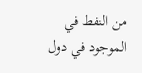من النفط في الموجود في دول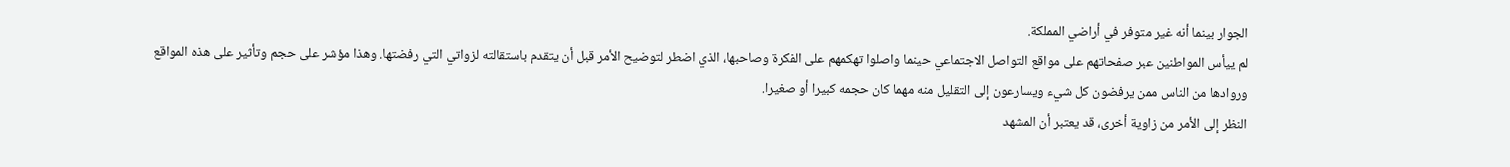الجوار بينما أنه غير متوفر في أراضي المملكة.
لم ييأس المواطنين عبر صفحاتهم على مواقع التواصل الاجتماعي حينما واصلوا تهكمهم على الفكرة وصاحبها، الذي اضطر لتوضيح الأمر قبل أن يتقدم باستقالته لزواتي التي رفضتها. وهذا مؤشر على حجم وتأثير على هذه المواقع وروادها من الناس ممن يرفضون كل شيء ويسارعون إلى التقليل منه مهما كان حجمه كبيرا أو صغيرا.
النظر إلى الأمر من زاوية أخرى، قد يعتبر أن المشهد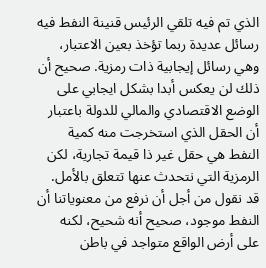الذي تم فيه تلقي الرئيس قنينة النفط فيه رسائل عديدة ربما تؤخذ بعين الاعتبار، وهي رسائل إيجابية ذات رمزية. صحيح أن ذلك لن يعكس أبدا بشكل ايجابي على الوضع الاقتصادي والمالي للدولة باعتبار أن الحقل الذي استخرجت منه كمية النفط هي حقل غير ذا قيمة تجارية، لكن الرمزية التي نتحدث عنها تتعلق بالأمل.
قد نقول من أجل أن نرفع من معنوياتنا أن النفط موجود، صحيح أنه شحيح، لكنه على أرض الواقع متواجد في باطن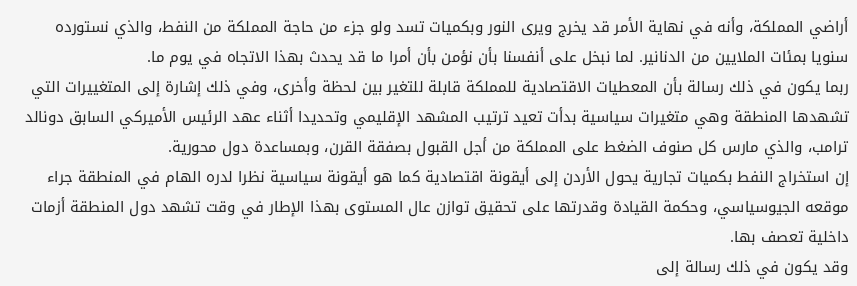أراضي المملكة، وأنه في نهاية الأمر قد يخرج ويرى النور وبكميات تسد ولو جزء من حاجة المملكة من النفط، والذي نستورده سنويا بمئات الملايين من الدنانير. لما نبخل على أنفسنا بأن نؤمن بأن أمرا ما قد يحدث بهذا الاتجاه في يوم ما.
ربما يكون في ذلك رسالة بأن المعطيات الاقتصادية للمملكة قابلة للتغير بين لحظة وأخرى، وفي ذلك إشارة إلى المتغييرات التي تشهدها المنطقة وهي متغيرات سياسية بدأت تعيد ترتيب المشهد الإقليمي وتحديدا أثناء عهد الرئيس الأميركي السابق دونالد ترامب، والذي مارس كل صنوف الضغط على المملكة من أجل القبول بصفقة القرن، وبمساعدة دول محورية.
إن استخراج النفط بكميات تجارية يحول الأردن إلى أيقونة اقتصادية كما هو أيقونة سياسية نظرا لدره الهام في المنطقة جراء موقعه الجيوسياسي، وحكمة القيادة وقدرتها على تحقيق توازن عال المستوى بهذا الإطار في وقت تشهد دول المنطقة أزمات داخلية تعصف بها.
وقد يكون في ذلك رسالة إلى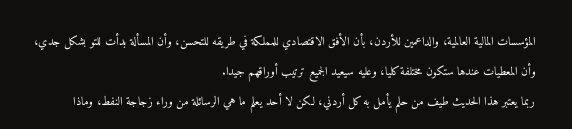المؤسسات المالية العالمية، والداعمين للأردن، بأن الأفق الاقتصادي للمملكة في طريقه للتحسن، وأن المسألة بدأت للتو بشكل جدي، وأن المعطيات عندها ستكون مختلفة كليا، وعليه سيعيد الجميع ترتيب أوراقهم جيدا.
ربما يعتبر هذا الحديث طيف من حلم يأمل به كل أردني، لكن لا أحد يعلم ما هي الرسائلة من وراء زجاجة النفط، وماذا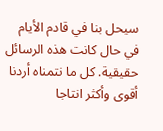سيحل بنا في قادم الأيام في حال كانت هذه الرسائل حقيقية. كل ما نتمناه أردنا أقوى وأكثر انتاجا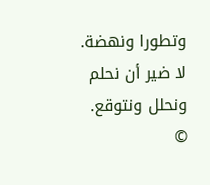وتطورا ونهضة. لا ضير أن نحلم ونحلل ونتوقع.
©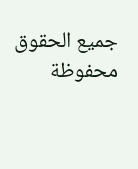جميع الحقوق محفوظة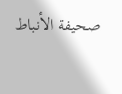صحيفة الأنباط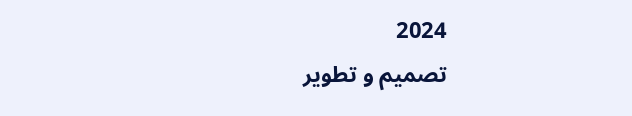2024
تصميم و تطوير